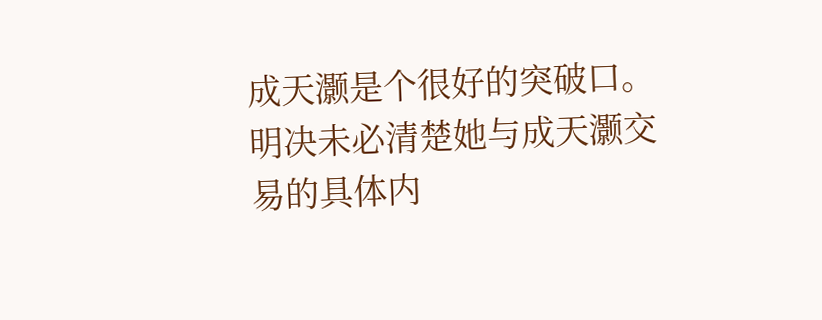成天灏是个很好的突破口。
明决未必清楚她与成天灏交易的具体内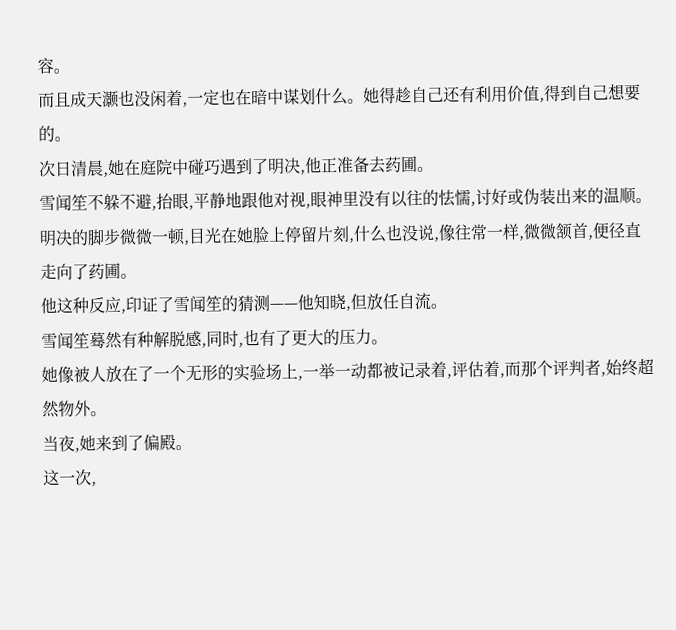容。
而且成天灏也没闲着,一定也在暗中谋划什么。她得趁自己还有利用价值,得到自己想要的。
次日清晨,她在庭院中碰巧遇到了明决,他正准备去药圃。
雪闻笙不躲不避,抬眼,平静地跟他对视,眼神里没有以往的怯懦,讨好或伪装出来的温顺。
明决的脚步微微一顿,目光在她脸上停留片刻,什么也没说,像往常一样,微微颔首,便径直走向了药圃。
他这种反应,印证了雪闻笙的猜测——他知晓,但放任自流。
雪闻笙蓦然有种解脱感,同时,也有了更大的压力。
她像被人放在了一个无形的实验场上,一举一动都被记录着,评估着,而那个评判者,始终超然物外。
当夜,她来到了偏殿。
这一次,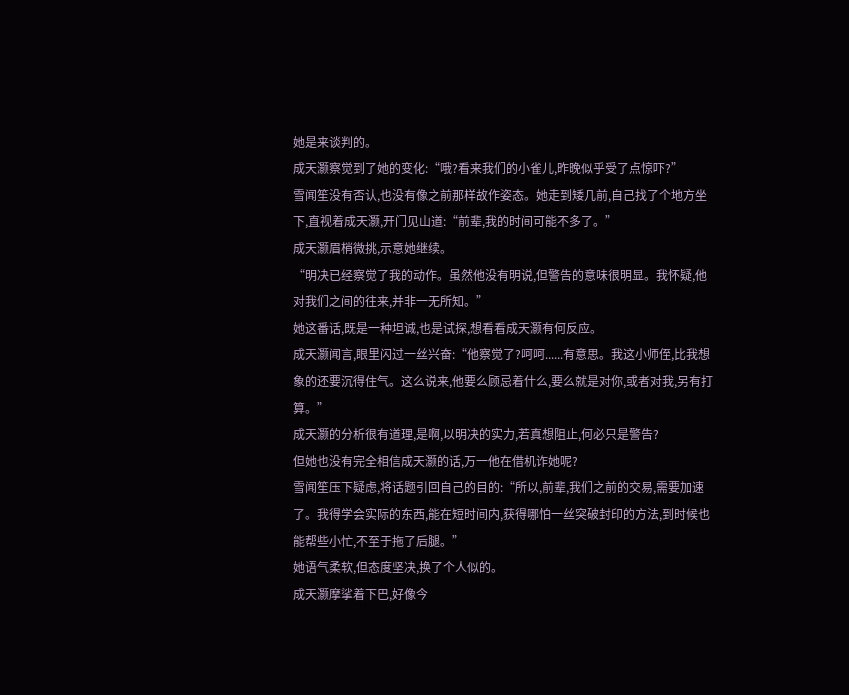她是来谈判的。
成天灏察觉到了她的变化:“哦?看来我们的小雀儿,昨晚似乎受了点惊吓?”
雪闻笙没有否认,也没有像之前那样故作姿态。她走到矮几前,自己找了个地方坐下,直视着成天灏,开门见山道:“前辈,我的时间可能不多了。”
成天灏眉梢微挑,示意她继续。
“明决已经察觉了我的动作。虽然他没有明说,但警告的意味很明显。我怀疑,他对我们之间的往来,并非一无所知。”
她这番话,既是一种坦诚,也是试探,想看看成天灏有何反应。
成天灏闻言,眼里闪过一丝兴奋:“他察觉了?呵呵......有意思。我这小师侄,比我想象的还要沉得住气。这么说来,他要么顾忌着什么,要么就是对你,或者对我,另有打算。”
成天灏的分析很有道理,是啊,以明决的实力,若真想阻止,何必只是警告?
但她也没有完全相信成天灏的话,万一他在借机诈她呢?
雪闻笙压下疑虑,将话题引回自己的目的:“所以,前辈,我们之前的交易,需要加速了。我得学会实际的东西,能在短时间内,获得哪怕一丝突破封印的方法,到时候也能帮些小忙,不至于拖了后腿。”
她语气柔软,但态度坚决,换了个人似的。
成天灏摩挲着下巴,好像今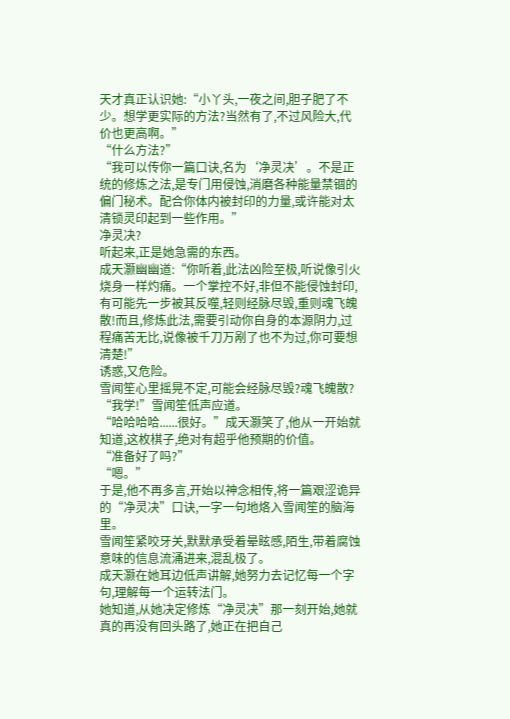天才真正认识她:“小丫头,一夜之间,胆子肥了不少。想学更实际的方法?当然有了,不过风险大,代价也更高啊。”
“什么方法?”
“我可以传你一篇口诀,名为‘净灵决’。不是正统的修炼之法,是专门用侵蚀,消磨各种能量禁锢的偏门秘术。配合你体内被封印的力量,或许能对太清锁灵印起到一些作用。”
净灵决?
听起来,正是她急需的东西。
成天灏幽幽道:“你听着,此法凶险至极,听说像引火烧身一样灼痛。一个掌控不好,非但不能侵蚀封印,有可能先一步被其反噬,轻则经脉尽毁,重则魂飞魄散!而且,修炼此法,需要引动你自身的本源阴力,过程痛苦无比,说像被千刀万剐了也不为过,你可要想清楚!”
诱惑,又危险。
雪闻笙心里摇晃不定,可能会经脉尽毁?魂飞魄散?
“我学!”雪闻笙低声应道。
“哈哈哈哈......很好。”成天灏笑了,他从一开始就知道,这枚棋子,绝对有超乎他预期的价值。
“准备好了吗?”
“嗯。”
于是,他不再多言,开始以神念相传,将一篇艰涩诡异的“净灵决”口诀,一字一句地烙入雪闻笙的脑海里。
雪闻笙紧咬牙关,默默承受着晕眩感,陌生,带着腐蚀意味的信息流涌进来,混乱极了。
成天灏在她耳边低声讲解,她努力去记忆每一个字句,理解每一个运转法门。
她知道,从她决定修炼“净灵决”那一刻开始,她就真的再没有回头路了,她正在把自己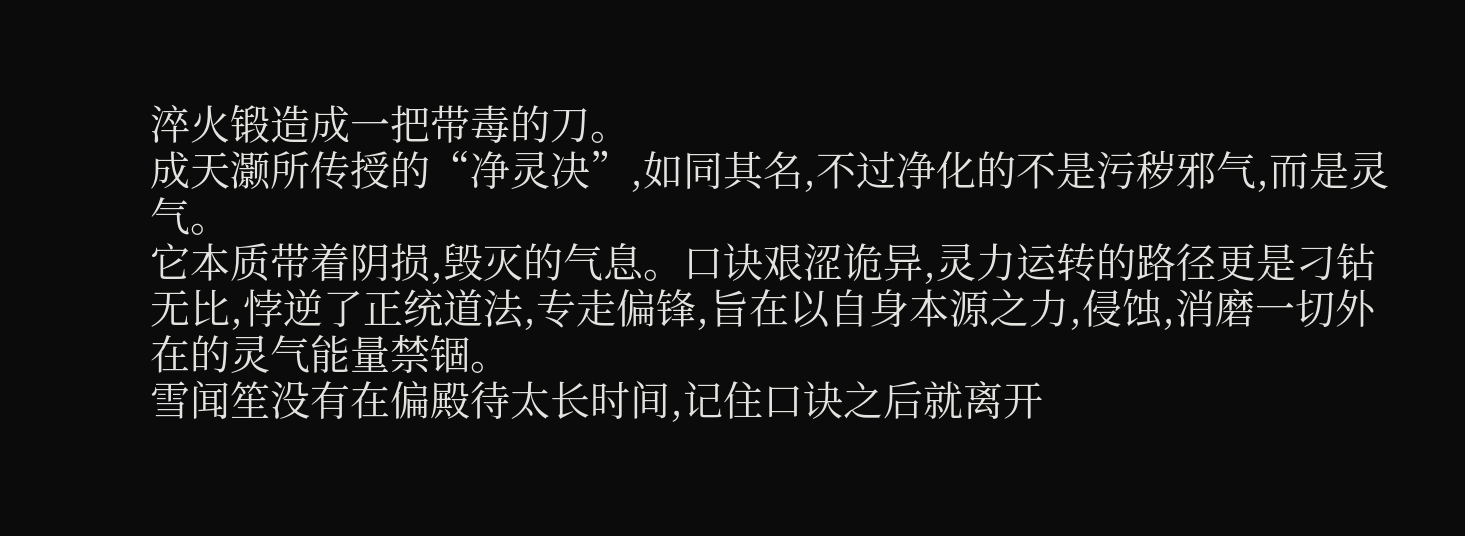淬火锻造成一把带毒的刀。
成天灏所传授的“净灵决”,如同其名,不过净化的不是污秽邪气,而是灵气。
它本质带着阴损,毁灭的气息。口诀艰涩诡异,灵力运转的路径更是刁钻无比,悖逆了正统道法,专走偏锋,旨在以自身本源之力,侵蚀,消磨一切外在的灵气能量禁锢。
雪闻笙没有在偏殿待太长时间,记住口诀之后就离开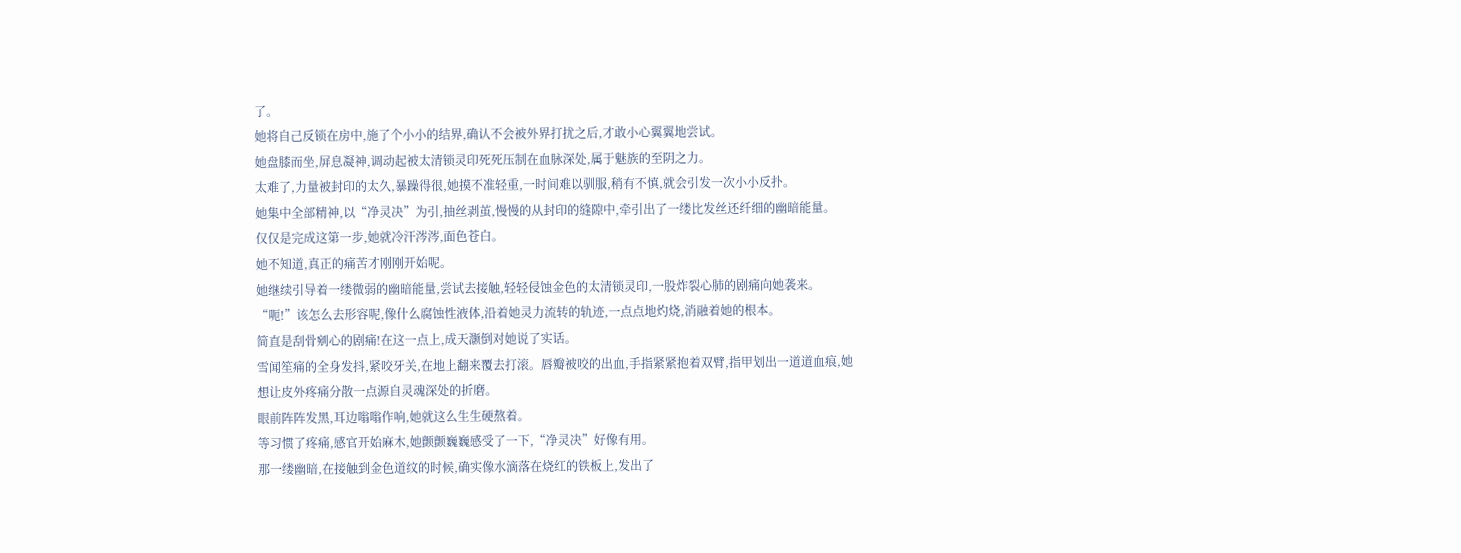了。
她将自己反锁在房中,施了个小小的结界,确认不会被外界打扰之后,才敢小心翼翼地尝试。
她盘膝而坐,屏息凝神,调动起被太清锁灵印死死压制在血脉深处,属于魅族的至阴之力。
太难了,力量被封印的太久,暴躁得很,她摸不准轻重,一时间难以驯服,稍有不慎,就会引发一次小小反扑。
她集中全部精神,以“净灵决”为引,抽丝剥茧,慢慢的从封印的缝隙中,牵引出了一缕比发丝还纤细的幽暗能量。
仅仅是完成这第一步,她就冷汗涔涔,面色苍白。
她不知道,真正的痛苦才刚刚开始呢。
她继续引导着一缕微弱的幽暗能量,尝试去接触,轻轻侵蚀金色的太清锁灵印,一股炸裂心肺的剧痛向她袭来。
“呃!”该怎么去形容呢,像什么腐蚀性液体,沿着她灵力流转的轨迹,一点点地灼烧,消融着她的根本。
简直是刮骨剜心的剧痛!在这一点上,成天灏倒对她说了实话。
雪闻笙痛的全身发抖,紧咬牙关,在地上翻来覆去打滚。唇瓣被咬的出血,手指紧紧抱着双臂,指甲划出一道道血痕,她想让皮外疼痛分散一点源自灵魂深处的折磨。
眼前阵阵发黑,耳边嗡嗡作响,她就这么生生硬熬着。
等习惯了疼痛,感官开始麻木,她颤颤巍巍感受了一下,“净灵决”好像有用。
那一缕幽暗,在接触到金色道纹的时候,确实像水滴落在烧红的铁板上,发出了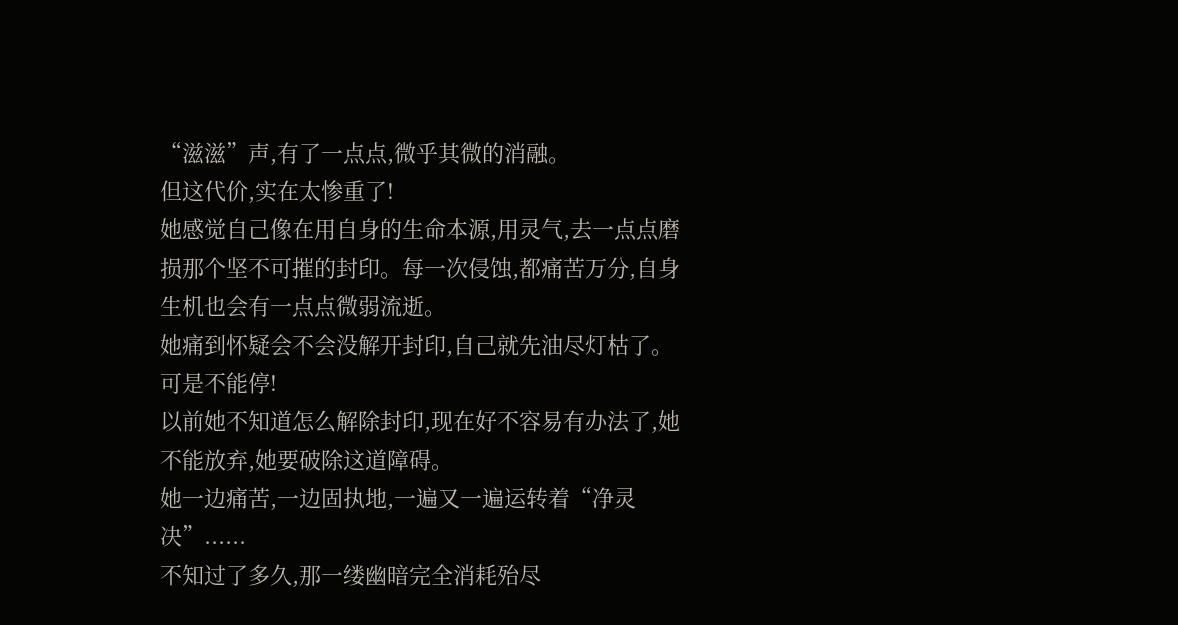“滋滋”声,有了一点点,微乎其微的消融。
但这代价,实在太惨重了!
她感觉自己像在用自身的生命本源,用灵气,去一点点磨损那个坚不可摧的封印。每一次侵蚀,都痛苦万分,自身生机也会有一点点微弱流逝。
她痛到怀疑会不会没解开封印,自己就先油尽灯枯了。
可是不能停!
以前她不知道怎么解除封印,现在好不容易有办法了,她不能放弃,她要破除这道障碍。
她一边痛苦,一边固执地,一遍又一遍运转着“净灵决”......
不知过了多久,那一缕幽暗完全消耗殆尽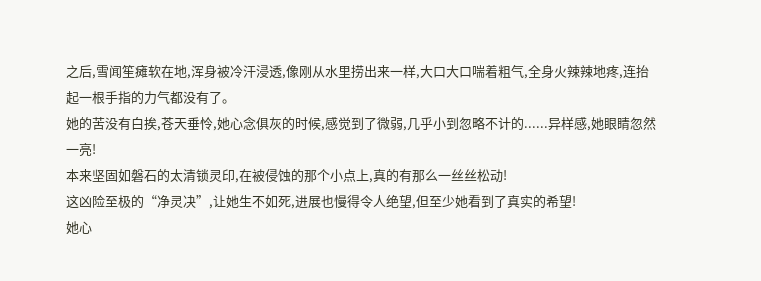之后,雪闻笙瘫软在地,浑身被冷汗浸透,像刚从水里捞出来一样,大口大口喘着粗气,全身火辣辣地疼,连抬起一根手指的力气都没有了。
她的苦没有白挨,苍天垂怜,她心念俱灰的时候,感觉到了微弱,几乎小到忽略不计的......异样感,她眼睛忽然一亮!
本来坚固如磐石的太清锁灵印,在被侵蚀的那个小点上,真的有那么一丝丝松动!
这凶险至极的“净灵决”,让她生不如死,进展也慢得令人绝望,但至少她看到了真实的希望!
她心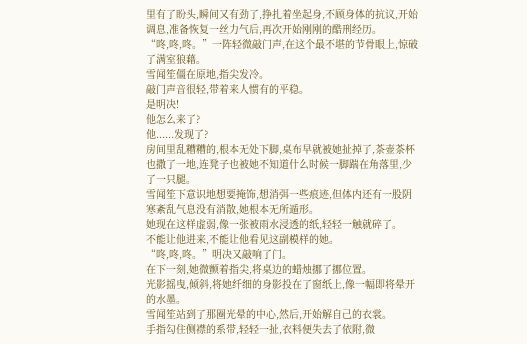里有了盼头,瞬间又有劲了,挣扎着坐起身,不顾身体的抗议,开始调息,准备恢复一丝力气后,再次开始刚刚的酷刑经历。
“咚,咚,咚。”一阵轻微敲门声,在这个最不堪的节骨眼上,惊破了满室狼藉。
雪闻笙僵在原地,指尖发冷。
敲门声音很轻,带着来人惯有的平稳。
是明决!
他怎么来了?
他......发现了?
房间里乱糟糟的,根本无处下脚,桌布早就被她扯掉了,茶壶茶杯也撒了一地,连凳子也被她不知道什么时候一脚踹在角落里,少了一只腿。
雪闻笙下意识地想要掩饰,想消弭一些痕迹,但体内还有一股阴寒紊乱气息没有消散,她根本无所遁形。
她现在这样虚弱,像一张被雨水浸透的纸,轻轻一触就碎了。
不能让他进来,不能让他看见这副模样的她。
“咚,咚,咚。”明决又敲响了门。
在下一刻,她微颤着指尖,将桌边的蜡烛挪了挪位置。
光影摇曳,倾斜,将她纤细的身影投在了窗纸上,像一幅即将晕开的水墨。
雪闻笙站到了那圈光晕的中心,然后,开始解自己的衣裳。
手指勾住侧襟的系带,轻轻一扯,衣料便失去了依附,微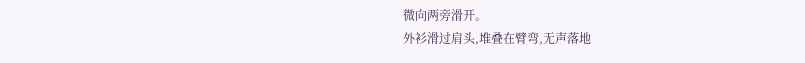微向两旁滑开。
外衫滑过肩头,堆叠在臂弯,无声落地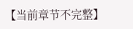【当前章节不完整】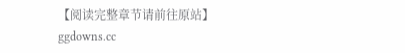【阅读完整章节请前往原站】
ggdowns.cc